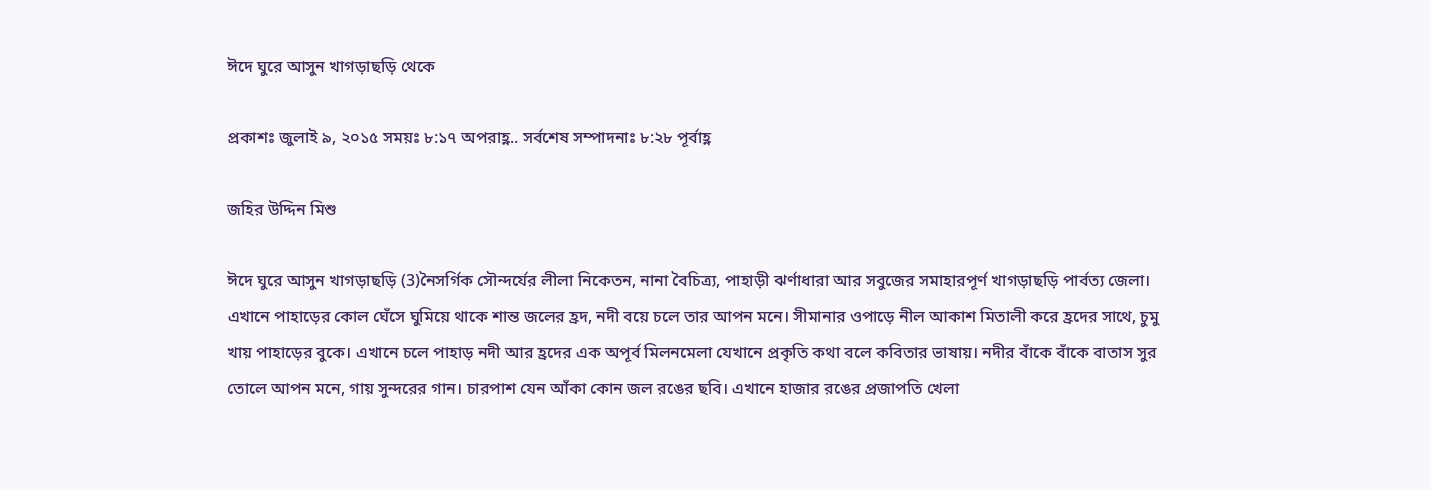ঈদে ঘুরে আসুন খাগড়াছড়ি থেকে

প্রকাশঃ জুলাই ৯, ২০১৫ সময়ঃ ৮:১৭ অপরাহ্ণ.. সর্বশেষ সম্পাদনাঃ ৮:২৮ পূর্বাহ্ণ

জহির উদ্দিন মিশু

ঈদে ঘুরে আসুন খাগড়াছড়ি (3)নৈসর্গিক সৌন্দর্যের লীলা নিকেতন, নানা বৈচিত্র্য, পাহাড়ী ঝর্ণাধারা আর সবুজের সমাহারপূর্ণ খাগড়াছড়ি পার্বত্য জেলা। এখানে পাহাড়ের কোল ঘেঁসে ঘুমিয়ে থাকে শান্ত জলের হ্রদ, নদী বয়ে চলে তার আপন মনে। সীমানার ওপাড়ে নীল আকাশ মিতালী করে হ্রদের সাথে, চুমু খায় পাহাড়ের বুকে। এখানে চলে পাহাড় নদী আর হ্রদের এক অপূর্ব মিলনমেলা যেখানে প্রকৃতি কথা বলে কবিতার ভাষায়। নদীর বাঁকে বাঁকে বাতাস সুর তোলে আপন মনে, গায় সুন্দরের গান। চারপাশ যেন আঁকা কোন জল রঙের ছবি। এখানে হাজার রঙের প্রজাপতি খেলা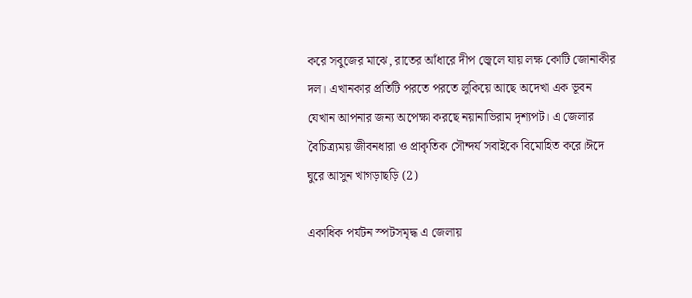করে সবুজের মাঝে, রাতের আঁধারে দীপ জ্বেলে যায় লক্ষ কোটি জোনাকীর দল। এখানকার প্রতিটি পরতে পরতে লুকিয়ে আছে অদেখা এক ভূবন যেখান আপনার জন্য অপেক্ষা করছে নয়ানাভিরাম দৃশ্যপট। এ জেলার বৈচিত্র্যময় জীবনধারা ও প্রাকৃতিক সৌন্দর্য সবাইকে বিমোহিত করে।ঈদে ঘুরে আসুন খাগড়াছড়ি (2)

একাধিক পর্যটন স্পটসমৃদ্ধ এ জেলায়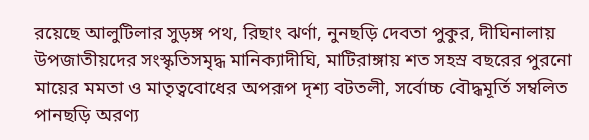রয়েছে আলুটিলার সুড়ঙ্গ পথ, রিছাং ঝর্ণা, নুনছড়ি দেবতা পুকুর, দীঘিনালায় উপজাতীয়দের সংস্কৃতিসমৃদ্ধ মানিক্যাদীঘি, মাটিরাঙ্গায় শত সহস্র বছরের পুরনো মায়ের মমতা ও মাতৃত্ববোধের অপরূপ দৃশ্য বটতলী, সর্বোচ্চ বৌদ্ধমূর্তি সম্বলিত পানছড়ি অরণ্য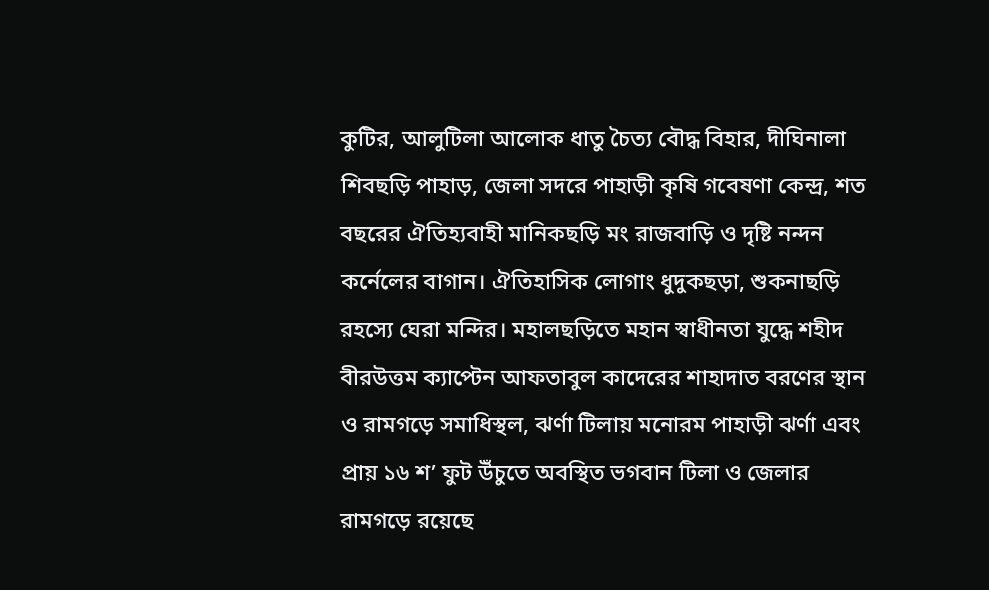কুটির, আলুটিলা আলোক ধাতু চৈত্য বৌদ্ধ বিহার, দীঘিনালা শিবছড়ি পাহাড়, জেলা সদরে পাহাড়ী কৃষি গবেষণা কেন্দ্র, শত বছরের ঐতিহ্যবাহী মানিকছড়ি মং রাজবাড়ি ও দৃষ্টি নন্দন কর্নেলের বাগান। ঐতিহাসিক লোগাং ধুদুকছড়া, শুকনাছড়ি রহস্যে ঘেরা মন্দির। মহালছড়িতে মহান স্বাধীনতা যুদ্ধে শহীদ বীরউত্তম ক্যাপ্টেন আফতাবুল কাদেরের শাহাদাত বরণের স্থান ও রামগড়ে সমাধিস্থল, ঝর্ণা টিলায় মনোরম পাহাড়ী ঝর্ণা এবং প্রায় ১৬ শ’ ফুট উঁচুতে অবস্থিত ভগবান টিলা ও জেলার রামগড়ে রয়েছে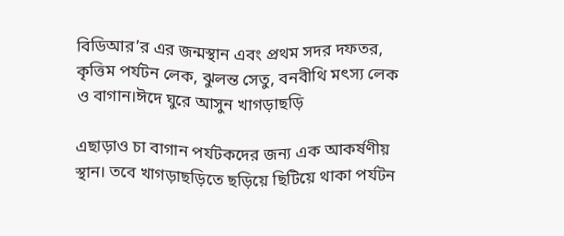বিডিআর’র এর জন্মস্থান এবং প্রথম সদর দফতর, কৃত্তিম পর্যটন লেক, ঝুলন্ত সেতু, বনবীথি মৎস্য লেক ও বাগান।ঈদে ঘুরে আসুন খাগড়াছড়ি

এছাড়াও চা বাগান পর্যটকদের জন্য এক আকর্ষণীয় স্থান। তবে খাগড়াছড়িতে ছড়িয়ে ছিটিয়ে থাকা পর্যটন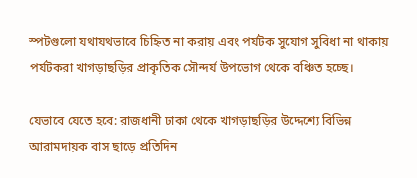স্পটগুলো যথাযথভাবে চিহ্নিত না করায় এবং পর্যটক সুযোগ সুবিধা না থাকায় পর্যটকরা খাগড়াছড়ির প্রাকৃতিক সৌন্দর্য উপভোগ থেকে বঞ্চিত হচ্ছে।

যেভাবে যেতে হবে: রাজধানী ঢাকা থেকে খাগড়াছড়ির উদ্দেশ্যে বিভিন্ন আরামদায়ক বাস ছাড়ে প্রতিদিন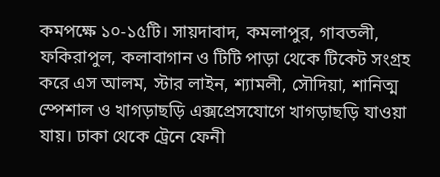কমপক্ষে ১০-১৫টি। সায়দাবাদ, কমলাপুর, গাবতলী, ফকিরাপুল, কলাবাগান ও টিটি পাড়া থেকে টিকেট সংগ্রহ করে এস আলম, স্টার লাইন, শ্যামলী, সৌদিয়া, শানিত্ম স্পেশাল ও খাগড়াছড়ি এক্সপ্রেসযোগে খাগড়াছড়ি যাওয়া যায়। ঢাকা থেকে ট্রেনে ফেনী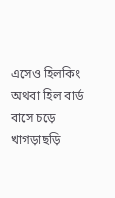এসেও হিলকিং অথবা হিল বার্ড বাসে চড়ে খাগড়াছড়ি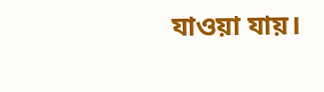যাওয়া যায়।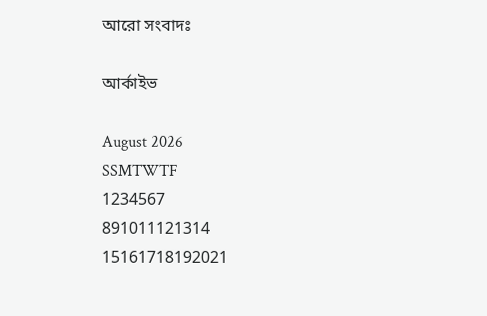আরো সংবাদঃ

আর্কাইভ

August 2026
SSMTWTF
1234567
891011121314
15161718192021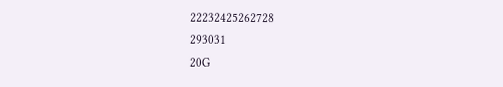22232425262728
293031
20G